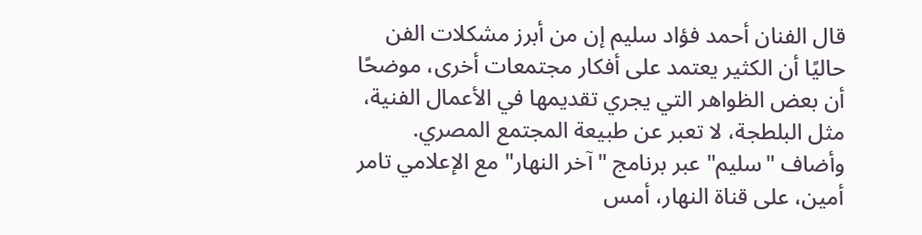قال الفنان أحمد فؤاد سليم إن من أبرز مشكلات الفن حاليًا أن الكثير يعتمد على أفكار مجتمعات أخرى، موضحًا أن بعض الظواهر التي يجري تقديمها في الأعمال الفنية، مثل البلطجة، لا تعبر عن طبيعة المجتمع المصري.
وأضاف "سليم" عبر برنامج "آخر النهار" مع الإعلامي تامر أمين، على قناة النهار، أمس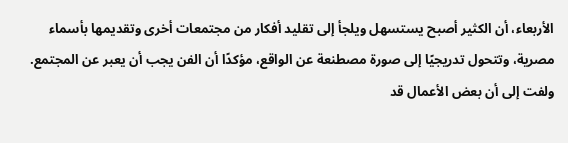الأربعاء، أن الكثير أصبح يستسهل ويلجأ إلى تقليد أفكار من مجتمعات أخرى وتقديمها بأسماء مصرية، وتتحول تدريجيًا إلى صورة مصطنعة عن الواقع، مؤكدًا أن الفن يجب أن يعبر عن المجتمع.
ولفت إلى أن بعض الأعمال قد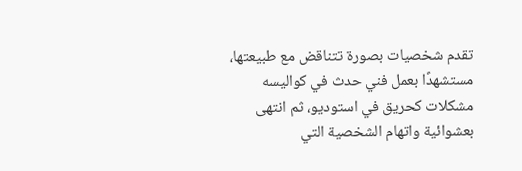تقدم شخصيات بصورة تتناقض مع طبيعتها، مستشهدًا بعمل فني حدث في كواليسه مشكلات كحريق في استوديو، ثم انتهى بعشوائية واتهام الشخصية التي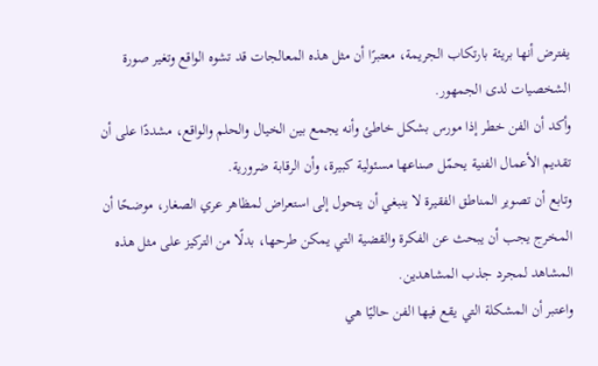يفترض أنها بريئة بارتكاب الجريمة، معتبرًا أن مثل هذه المعالجات قد تشوه الواقع وتغير صورة الشخصيات لدى الجمهور.
وأكد أن الفن خطر إذا مورس بشكل خاطئ وأنه يجمع بين الخيال والحلم والواقع، مشددًا على أن تقديم الأعمال الفنية يحمّل صناعها مسئولية كبيرة، وأن الرقابة ضرورية.
وتابع أن تصوير المناطق الفقيرة لا ينبغي أن يتحول إلى استعراض لمظاهر عري الصغار، موضحًا أن المخرج يجب أن يبحث عن الفكرة والقضية التي يمكن طرحها، بدلًا من التركيز على مثل هذه المشاهد لمجرد جذب المشاهدين.
واعتبر أن المشكلة التي يقع فيها الفن حاليًا هي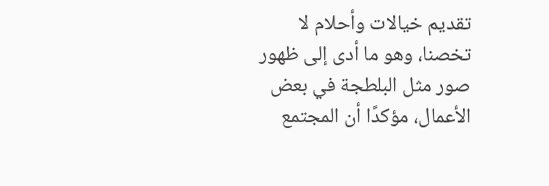تقديم خيالات وأحلام لا تخصنا، وهو ما أدى إلى ظهور صور مثل البلطجة في بعض الأعمال، مؤكدًا أن المجتمع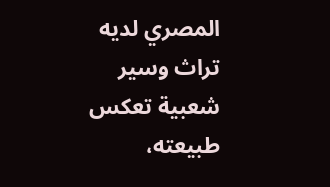المصري لديه تراث وسير شعبية تعكس طبيعته،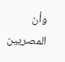وأن المصريين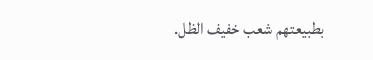بطبيعتهم شعب خفيف الظل.